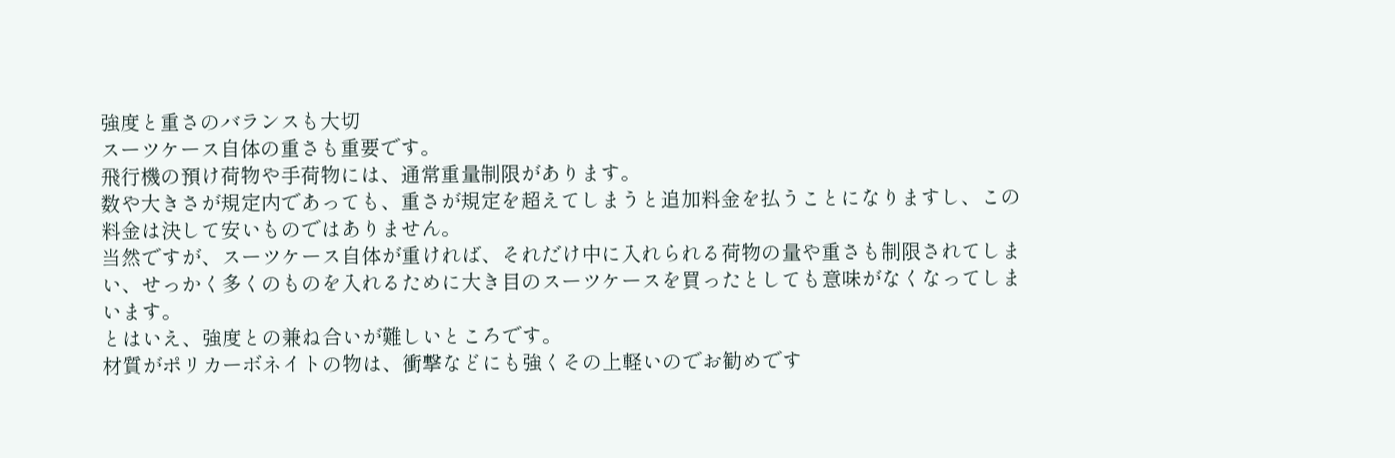強度と重さのバランスも大切
スーツケース自体の重さも重要です。
飛行機の預け荷物や手荷物には、通常重量制限があります。
数や大きさが規定内であっても、重さが規定を超えてしまうと追加料金を払うことになりますし、この料金は決して安いものではありません。
当然ですが、スーツケース自体が重ければ、それだけ中に入れられる荷物の量や重さも制限されてしまい、せっかく多くのものを入れるために大き目のスーツケースを買ったとしても意味がなくなってしまいます。
とはいえ、強度との兼ね合いが難しいところです。
材質がポリカーボネイトの物は、衝撃などにも強くその上軽いのでお勧めです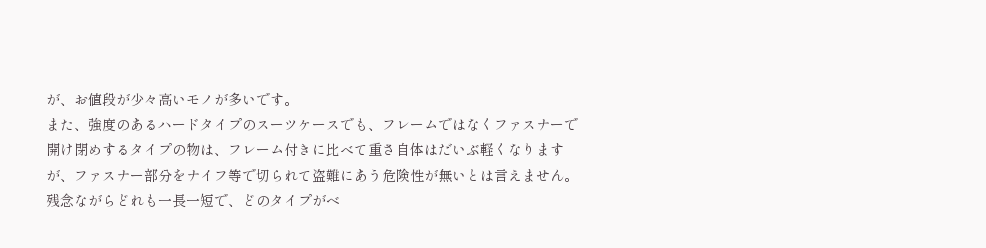が、お値段が少々高いモノが多いです。
また、強度のあるハードタイプのスーツケースでも、フレームではなくファスナーで開け閉めするタイプの物は、フレーム付きに比べて重さ自体はだいぶ軽くなりますが、ファスナー部分をナイフ等で切られて盗難にあう危険性が無いとは言えません。
残念ながらどれも一長一短で、どのタイプがベ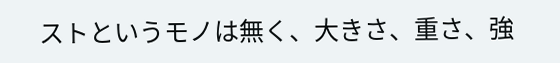ストというモノは無く、大きさ、重さ、強